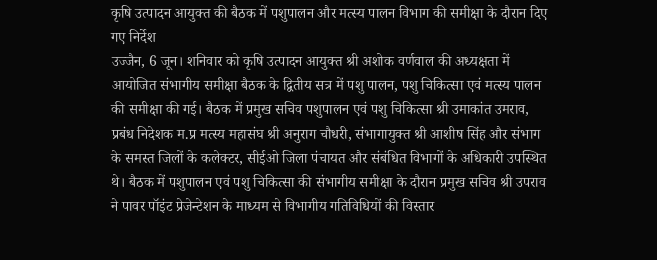कृषि उत्पादन आयुक्त की बैठक में पशुपालन और मत्स्य पालन विभाग की समीक्षा के दौरान दिए गए निर्देश
उज्जैन, 6 जून। शनिवार को कृषि उत्पादन आयुक्त श्री अशोक वर्णवाल की अध्यक्षता में आयोजित संभागीय समीक्षा बैठक के द्वितीय सत्र में पशु पालन, पशु चिकित्सा एवं मत्स्य पालन की समीक्षा की गई। बैठक में प्रमुख सचिव पशुपालन एवं पशु चिकित्सा श्री उमाकांत उमराव, प्रबंध निदेशक म.प्र मत्स्य महासंघ श्री अनुराग चौधरी, संभागायुक्त श्री आशीष सिंह और संभाग के समस्त जिलों के कलेक्टर, सीईओ जिला पंचायत और संबंधित विभागों के अधिकारी उपस्थित थे। बैठक में पशुपालन एवं पशु चिकित्सा की संभागीय समीक्षा के दौरान प्रमुख सचिव श्री उपराव ने पावर पॉइंट प्रेजेन्टेशन के माध्यम से विभागीय गतिविधियों की विस्तार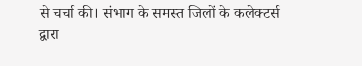से चर्चा की। संभाग के समस्त जिलों के कलेक्टर्स द्वारा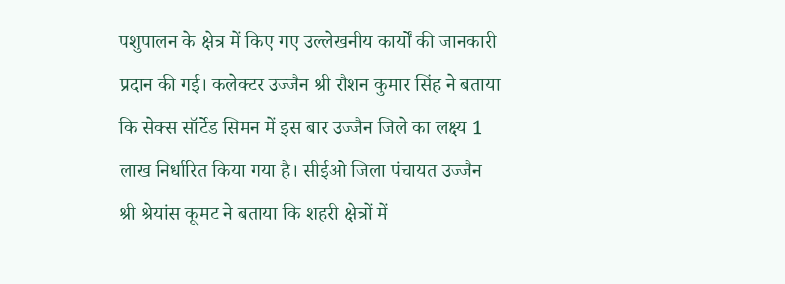पशुपालन के क्षेत्र में किए गए उल्लेखनीय कार्यों की जानकारी प्रदान की गई। कलेक्टर उज्जैन श्री रौशन कुमार सिंह ने बताया कि सेक्स सॉर्टेड सिमन में इस बार उज्जैन जिले का लक्ष्य 1 लाख निर्धारित किया गया है। सीईओ जिला पंचायत उज्जैन श्री श्रेयांस कूमट ने बताया कि शहरी क्षेत्रों में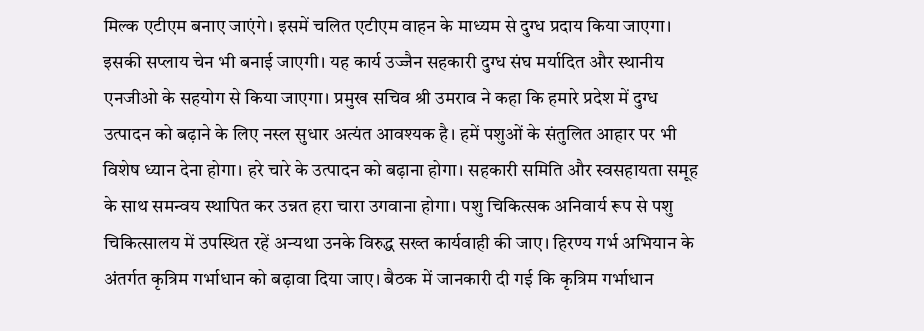मिल्क एटीएम बनाए जाएंगे। इसमें चलित एटीएम वाहन के माध्यम से दुग्ध प्रदाय किया जाएगा। इसकी सप्लाय चेन भी बनाई जाएगी। यह कार्य उज्जैन सहकारी दुग्ध संघ मर्यादित और स्थानीय एनजीओ के सहयोग से किया जाएगा। प्रमुख सचिव श्री उमराव ने कहा कि हमारे प्रदेश में दुग्ध उत्पादन को बढ़ाने के लिए नस्ल सुधार अत्यंत आवश्यक है। हमें पशुओं के संतुलित आहार पर भी विशेष ध्यान देना होगा। हरे चारे के उत्पादन को बढ़ाना होगा। सहकारी समिति और स्वसहायता समूह के साथ समन्वय स्थापित कर उन्नत हरा चारा उगवाना होगा। पशु चिकित्सक अनिवार्य रूप से पशु चिकित्सालय में उपस्थित रहें अन्यथा उनके विरुद्ध सख्त कार्यवाही की जाए। हिरण्य गर्भ अभियान के अंतर्गत कृत्रिम गर्भाधान को बढ़ावा दिया जाए। बैठक में जानकारी दी गई कि कृत्रिम गर्भाधान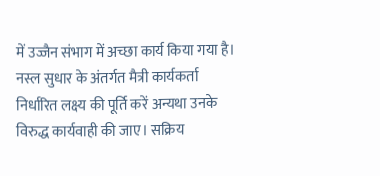में उज्जैन संभाग में अच्छा कार्य किया गया है। नस्ल सुधार के अंतर्गत मैत्री कार्यकर्ता निर्धारित लक्ष्य की पूर्ति करें अन्यथा उनके विरुद्ध कार्यवाही की जाए। सक्रिय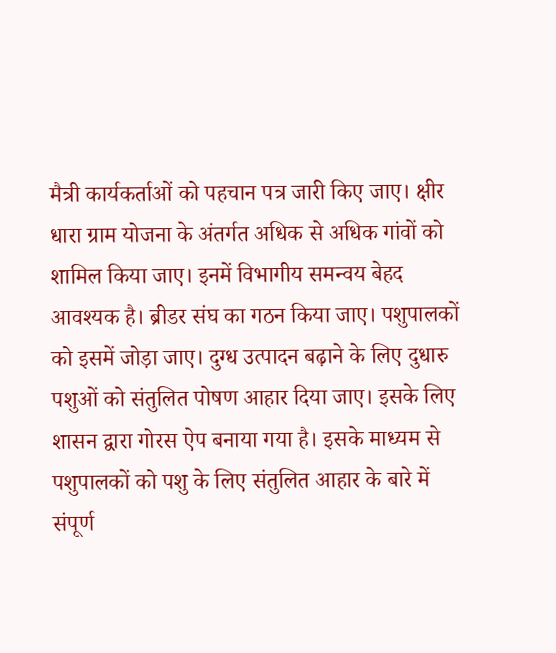मैत्री कार्यकर्ताओं को पहचान पत्र जारी किए जाए। क्षीर धारा ग्राम योजना के अंतर्गत अधिक से अधिक गांवों को शामिल किया जाए। इनमें विभागीय समन्वय बेहद आवश्यक है। ब्रीडर संघ का गठन किया जाए। पशुपालकों को इसमें जोड़ा जाए। दुग्ध उत्पादन बढ़ाने के लिए दुधारु पशुओं को संतुलित पोषण आहार दिया जाए। इसके लिए शासन द्वारा गोरस ऐप बनाया गया है। इसके माध्यम से पशुपालकों को पशु के लिए संतुलित आहार के बारे में संपूर्ण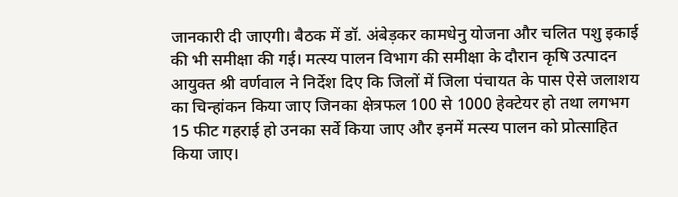जानकारी दी जाएगी। बैठक में डॉ. अंबेड़कर कामधेनु योजना और चलित पशु इकाई की भी समीक्षा की गई। मत्स्य पालन विभाग की समीक्षा के दौरान कृषि उत्पादन आयुक्त श्री वर्णवाल ने निर्देश दिए कि जिलों में जिला पंचायत के पास ऐसे जलाशय का चिन्हांकन किया जाए जिनका क्षेत्रफल 100 से 1000 हेक्टेयर हो तथा लगभग 15 फीट गहराई हो उनका सर्वे किया जाए और इनमें मत्स्य पालन को प्रोत्साहित किया जाए।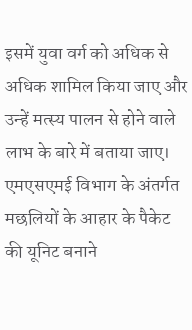इसमें युवा वर्ग को अधिक से अधिक शामिल किया जाए और उन्हें मत्स्य पालन से होने वाले लाभ के बारे में बताया जाए। एमएसएमई विभाग के अंतर्गत मछलियों के आहार के पैकेट की यूनिट बनाने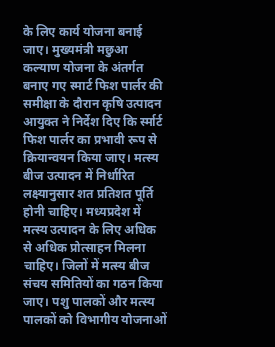के लिए कार्य योजना बनाई जाए। मुख्यमंत्री मछुआ कल्याण योजना के अंतर्गत बनाए गए स्मार्ट फिश पार्लर की समीक्षा के दौरान कृषि उत्पादन आयुक्त ने निर्देश दिए कि र्स्मार्ट फिश पार्लर का प्रभावी रूप से क्रियान्वयन किया जाए। मत्स्य बीज उत्पादन में निर्धारित लक्ष्यानुसार शत प्रतिशत पूर्ति होनी चाहिए। मध्यप्रदेश में मत्स्य उत्पादन के लिए अधिक से अधिक प्रोत्साहन मिलना चाहिए। जिलों में मत्स्य बीज संचय समितियों का गठन किया जाए। पशु पालकों और मत्स्य पालकों को विभागीय योजनाओं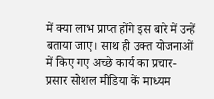में क्या लाभ प्राप्त होंगे इस बारे में उन्हें बताया जाए। साथ ही उक्त योजनाओं में किए गए अच्छे कार्य का प्रचार-प्रसार सोशल मीडिया कें माध्यम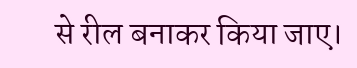से रील बनाकर किया जाए।